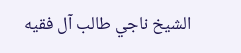الشيخ ناجي طالب آل فقيه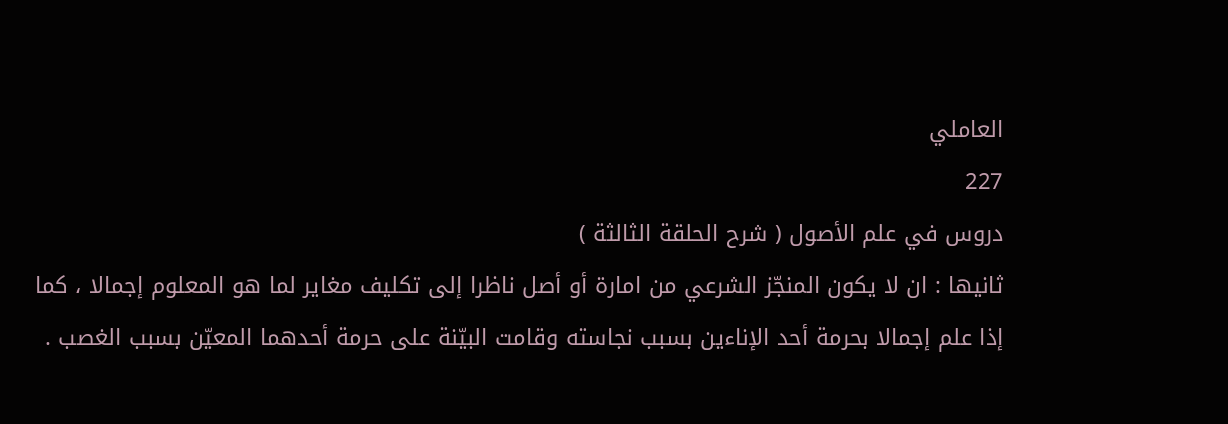العاملي
227
دروس في علم الأصول ( شرح الحلقة الثالثة )
ثانيها : ان لا يكون المنجّز الشرعي من امارة أو أصل ناظرا إلى تكليف مغاير لما هو المعلوم إجمالا ، كما إذا علم إجمالا بحرمة أحد الإناءين بسبب نجاسته وقامت البيّنة على حرمة أحدهما المعيّن بسبب الغصب .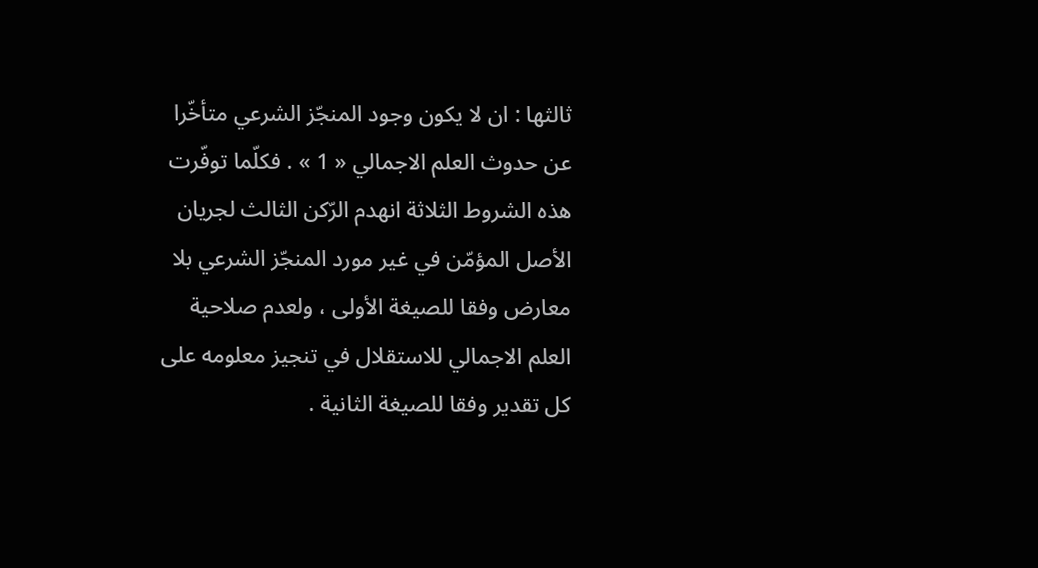ثالثها : ان لا يكون وجود المنجّز الشرعي متأخّرا عن حدوث العلم الاجمالي « 1 » . فكلّما توفّرت هذه الشروط الثلاثة انهدم الرّكن الثالث لجريان الأصل المؤمّن في غير مورد المنجّز الشرعي بلا معارض وفقا للصيغة الأولى ، ولعدم صلاحية العلم الاجمالي للاستقلال في تنجيز معلومه على كل تقدير وفقا للصيغة الثانية .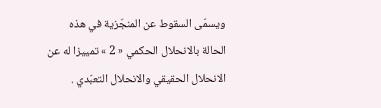ويسمّى السقوط عن المنجّزية في هذه الحالة بالانحلال الحكمي « 2 » تمييزا له عن الانحلال الحقيقي والانحلال التعبّدي .